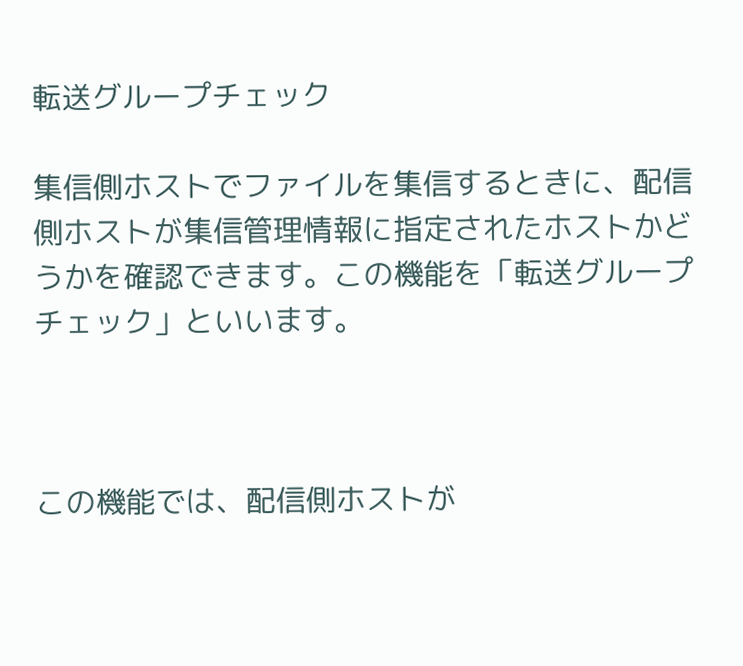転送グループチェック

集信側ホストでファイルを集信するときに、配信側ホストが集信管理情報に指定されたホストかどうかを確認できます。この機能を「転送グループチェック」といいます。



この機能では、配信側ホストが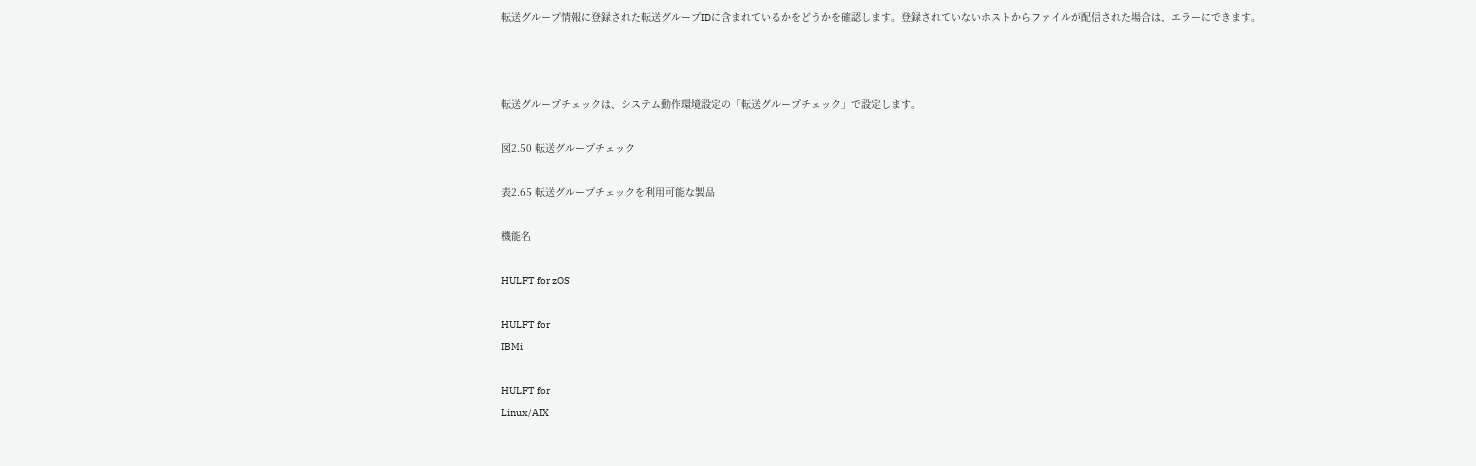転送グループ情報に登録された転送グループIDに含まれているかをどうかを確認します。登録されていないホストからファイルが配信された場合は、エラーにできます。



転送グループチェックは、システム動作環境設定の「転送グループチェック」で設定します。

図2.50 転送グループチェック

表2.65 転送グループチェックを利用可能な製品

機能名

HULFT for zOS

HULFT for
IBMi

HULFT for
Linux/AIX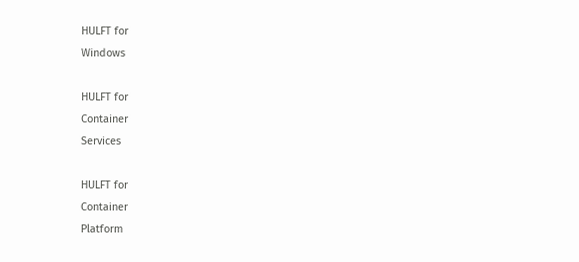HULFT for
Windows

HULFT for
Container
Services

HULFT for
Container
Platform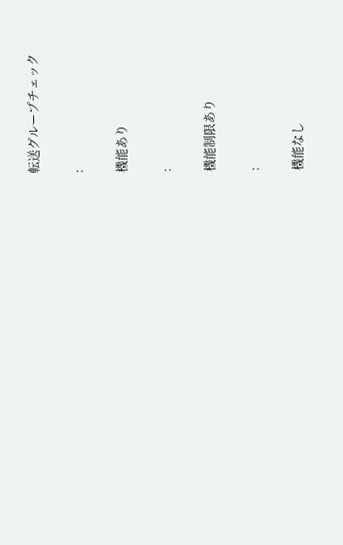転送グループチェック

:

機能あり

:

機能制限あり

:

機能なし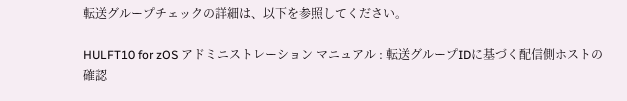転送グループチェックの詳細は、以下を参照してください。

HULFT10 for zOS アドミニストレーション マニュアル : 転送グループIDに基づく配信側ホストの確認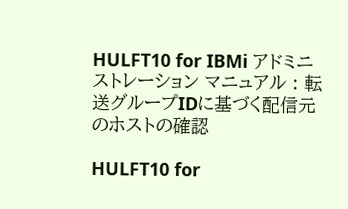HULFT10 for IBMi アドミニストレーション マニュアル : 転送グループIDに基づく配信元のホストの確認

HULFT10 for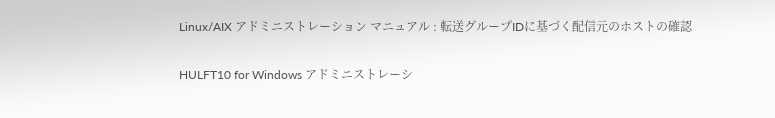Linux/AIX アドミニストレーション マニュアル : 転送グループIDに基づく配信元のホストの確認

HULFT10 for Windows アドミニストレーシ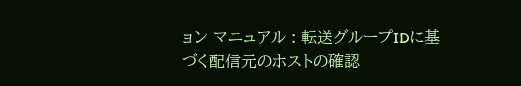ョン マニュアル : 転送グループIDに基づく配信元のホストの確認